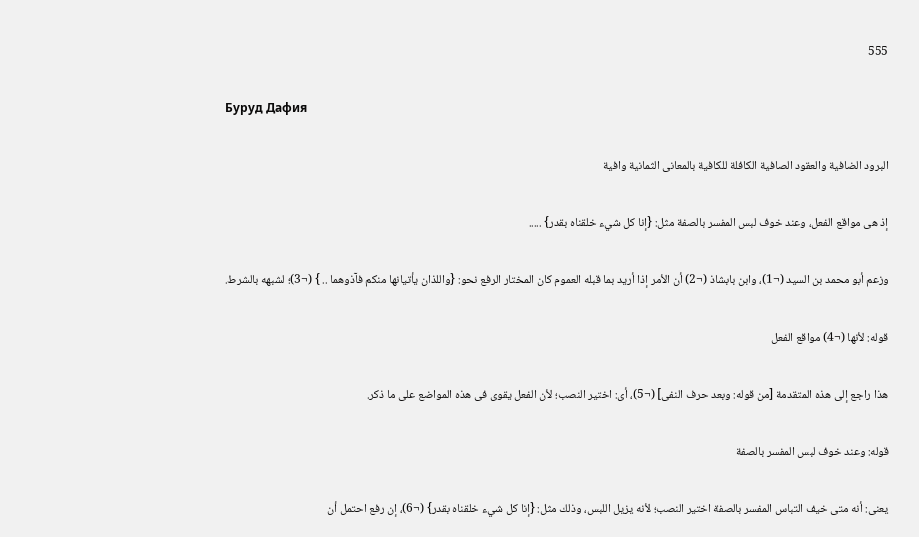555

Буруд Дафия

البرود الضافية والعقود الصافية الكافلة للكافية بالمعانى الثمانية وافية

إذ هى مواقع الفعل، وعند خوف لبس المفسر بالصفة مثل: {إنا كل شيء خلقناه بقدر} .....

وزعم أبو محمد بن السيد (¬1)، وابن بابشاذ (¬2) أن الأمر إذا أريد بما قبله العموم كان المختار الرفع نحو: {واللذان يأتيانها منكم فآذوهما .. } (¬3)؛ لشبهه بالشرط.

قوله: لأنها (¬4) مواقع الفعل

هذا راجع إلى هذه المتقدمة [من قوله: وبعد حرف النفى] (¬5)، أى: اختير النصب؛ لأن الفعل يقوى فى هذه المواضع على ما ذكر.

قوله: وعند خوف لبس المفسر بالصفة

يعنى: أنه متى خيف التباس المفسر بالصفة اختير النصب؛ لأنه يزيل اللبس، وذلك مثل: {إنا كل شيء خلقناه بقدر} (¬6)، إن رفع احتمل أن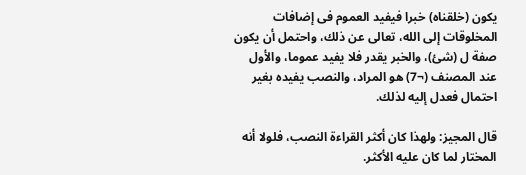يكون (خلقناه) خبرا فيفيد العموم فى إضافات المخلوقات إلى الله، تعالى عن ذلك، واحتمل أن يكون صفة ل (شئ)، والخبر يقدر فلا يفيد عموما، والأول عند المصنف (¬7) هو المراد، والنصب يفيده بغير احتمال فعدل إليه لذلك.

قال المجيز: ولهذا كان أكثر القراءة النصب، فلولا أنه المختار لما كان عليه الأكثر.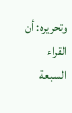وتحريره: أن القراء السبعة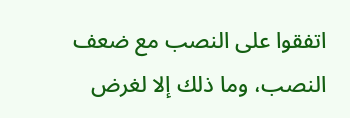اتفقوا على النصب مع ضعف النصب، وما ذلك إلا لغرض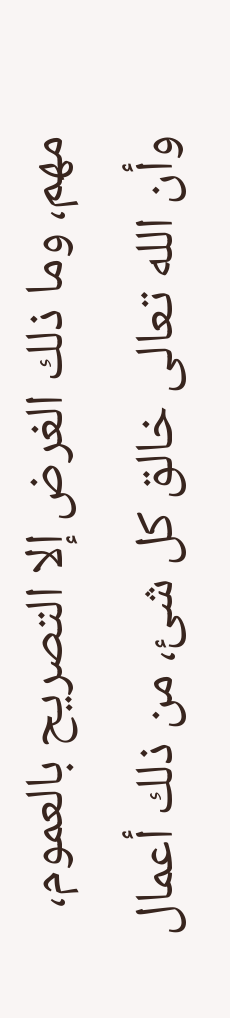مهم، وما ذلك الغرض إلا التصريح بالعموم، وأن الله تعالى خالق كل شئ، من ذلك أعمال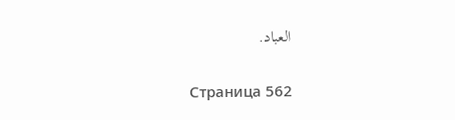العباد.

Страница 562